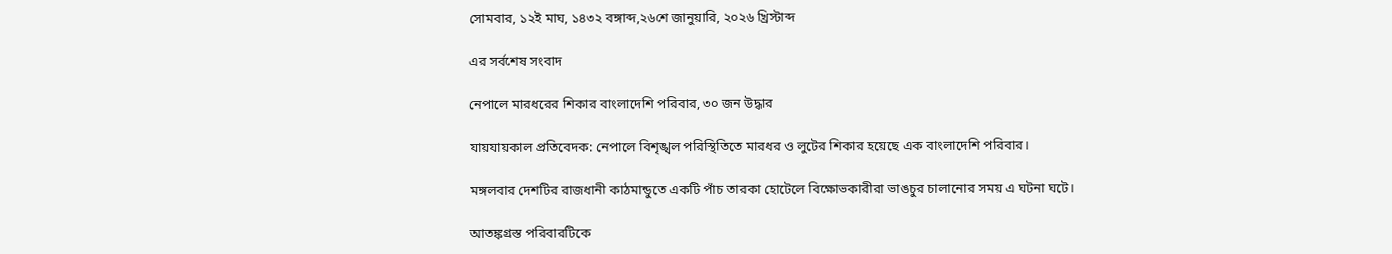সোমবার, ১২ই মাঘ, ১৪৩২ বঙ্গাব্দ,২৬শে জানুয়ারি, ২০২৬ খ্রিস্টাব্দ

এর সর্বশেষ সংবাদ

নেপালে মারধরের শিকার বাংলাদেশি পরিবার, ৩০ জন উদ্ধার

যায়যায়কাল প্রতিবেদক: নেপালে বিশৃঙ্খল পরিস্থিতিতে মারধর ও লুটের শিকার হয়েছে এক বাংলাদেশি পরিবার।

মঙ্গলবার দেশটির রাজধানী কাঠমান্ডুতে একটি পাঁচ তারকা হোটেলে বিক্ষোভকারীরা ভাঙচুর চালানোর সময় এ ঘটনা ঘটে।

আতঙ্কগ্রস্ত পরিবারটিকে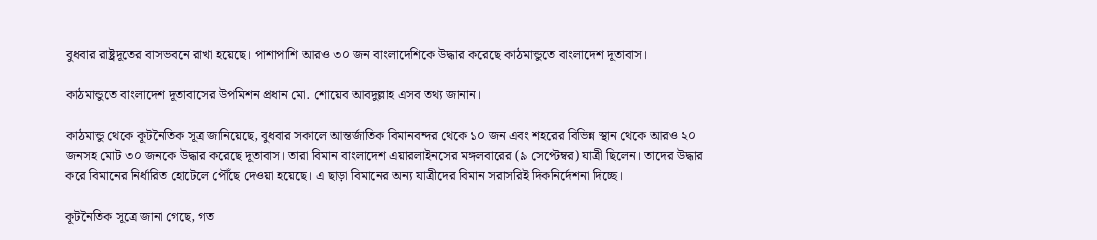বুধবার রাষ্ট্রদূতের বাসভবনে রাখা হয়েছে। পাশাপাশি আরও ৩০ জন বাংলাদেশিকে উদ্ধার করেছে কাঠমান্ডুতে বাংলাদেশ দূতাবাস।

কাঠমান্ডুতে বাংলাদেশ দূতাবাসের উপমিশন প্রধান মো. শোয়েব আবদুল্লাহ এসব তথ্য জানান।

কাঠমান্ডু থেকে কূটনৈতিক সূত্র জানিয়েছে, বুধবার সকালে আন্তর্জাতিক বিমানবন্দর থেকে ১০ জন এবং শহরের বিভিন্ন স্থান থেকে আরও ২০ জনসহ মোট ৩০ জনকে উদ্ধার করেছে দূতাবাস। তারা বিমান বাংলাদেশ এয়ারলাইনসের মঙ্গলবারের (৯ সেপ্টেম্বর) যাত্রী ছিলেন। তাদের উদ্ধার করে বিমানের নির্ধারিত হোটেলে পৌঁছে দেওয়া হয়েছে। এ ছাড়া বিমানের অন্য যাত্রীদের বিমান সরাসরিই দিকনির্দেশনা দিচ্ছে।

কূটনৈতিক সূত্রে জানা গেছে, গত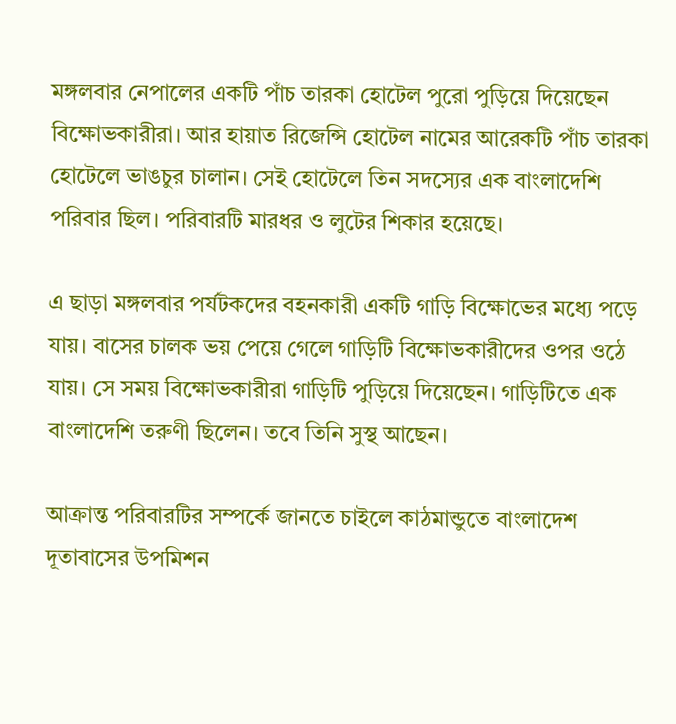মঙ্গলবার নেপালের একটি পাঁচ তারকা হোটেল পুরো পুড়িয়ে দিয়েছেন বিক্ষোভকারীরা। আর হায়াত রিজেন্সি হোটেল নামের আরেকটি পাঁচ তারকা হোটেলে ভাঙচুর চালান। সেই হোটেলে তিন সদস্যের এক বাংলাদেশি পরিবার ছিল। পরিবারটি মারধর ও লুটের শিকার হয়েছে।

এ ছাড়া মঙ্গলবার পর্যটকদের বহনকারী একটি গাড়ি বিক্ষোভের মধ্যে পড়ে যায়। বাসের চালক ভয় পেয়ে গেলে গাড়িটি বিক্ষোভকারীদের ওপর ওঠে যায়। সে সময় বিক্ষোভকারীরা গাড়িটি পুড়িয়ে দিয়েছেন। গাড়িটিতে এক বাংলাদেশি তরুণী ছিলেন। তবে তিনি সুস্থ আছেন।

আক্রান্ত পরিবারটির সম্পর্কে জানতে চাইলে কাঠমান্ডুতে বাংলাদেশ দূতাবাসের উপমিশন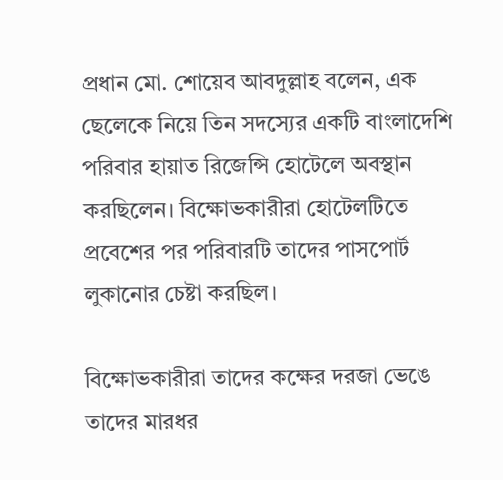প্রধান মো. শোয়েব আবদুল্লাহ বলেন, এক ছেলেকে নিয়ে তিন সদস্যের একটি বাংলাদেশি পরিবার হায়াত রিজেন্সি হোটেলে অবস্থান করছিলেন। বিক্ষোভকারীরা হোটেলটিতে প্রবেশের পর পরিবারটি তাদের পাসপোর্ট লুকানোর চেষ্টা করছিল।

বিক্ষোভকারীরা তাদের কক্ষের দরজা ভেঙে তাদের মারধর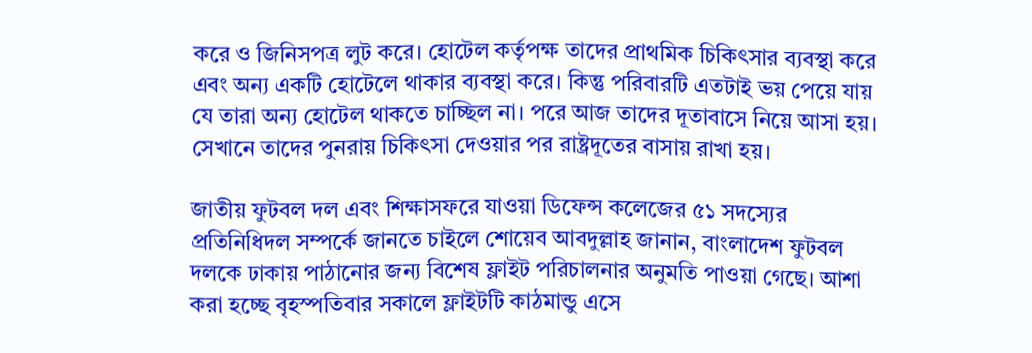করে ও জিনিসপত্র লুট করে। হোটেল কর্তৃপক্ষ তাদের প্রাথমিক চিকিৎসার ব্যবস্থা করে এবং অন্য একটি হোটেলে থাকার ব্যবস্থা করে। কিন্তু পরিবারটি এতটাই ভয় পেয়ে যায় যে তারা অন্য হোটেল থাকতে চাচ্ছিল না। পরে আজ তাদের দূতাবাসে নিয়ে আসা হয়। সেখানে তাদের পুনরায় চিকিৎসা দেওয়ার পর রাষ্ট্রদূতের বাসায় রাখা হয়।

জাতীয় ফুটবল দল এবং শিক্ষাসফরে যাওয়া ডিফেন্স কলেজের ৫১ সদস্যের প্রতিনিধিদল সম্পর্কে জানতে চাইলে শোয়েব আবদুল্লাহ জানান, বাংলাদেশ ফুটবল দলকে ঢাকায় পাঠানোর জন্য বিশেষ ফ্লাইট পরিচালনার অনুমতি পাওয়া গেছে। আশা করা হচ্ছে বৃহস্পতিবার সকালে ফ্লাইটটি কাঠমান্ডু এসে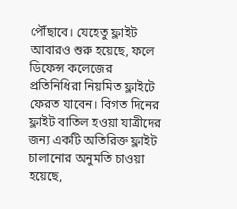পৌঁছাবে। যেহেতু ফ্লাইট আবারও শুরু হয়েছে, ফলে ডিফেন্স কলেজের প্রতিনিধিরা নিয়মিত ফ্লাইটে ফেরত যাবেন। বিগত দিনের ফ্লাইট বাতিল হওয়া যাত্রীদের জন্য একটি অতিরিক্ত ফ্লাইট চালানোর অনুমতি চাওয়া হয়েছে,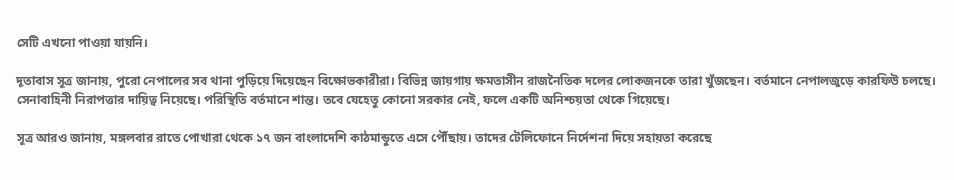সেটি এখনো পাওয়া যায়নি।

দূতাবাস সূত্র জানায়, পুরো নেপালের সব থানা পুড়িয়ে দিয়েছেন বিক্ষোভকারীরা। বিভিন্ন জায়গায় ক্ষমতাসীন রাজনৈতিক দলের লোকজনকে তারা খুঁজছেন। বর্তমানে নেপালজুড়ে কারফিউ চলছে। সেনাবাহিনী নিরাপত্তার দায়িত্ব নিয়েছে। পরিস্থিতি বর্তমানে শান্ত। তবে যেহেতু কোনো সরকার নেই, ফলে একটি অনিশ্চয়তা থেকে গিয়েছে।

সূত্র আরও জানায়, মঙ্গলবার রাতে পোখারা থেকে ১৭ জন বাংলাদেশি কাঠমান্ডুতে এসে পৌঁছায়। তাদের টেলিফোনে নির্দেশনা দিয়ে সহায়তা করেছে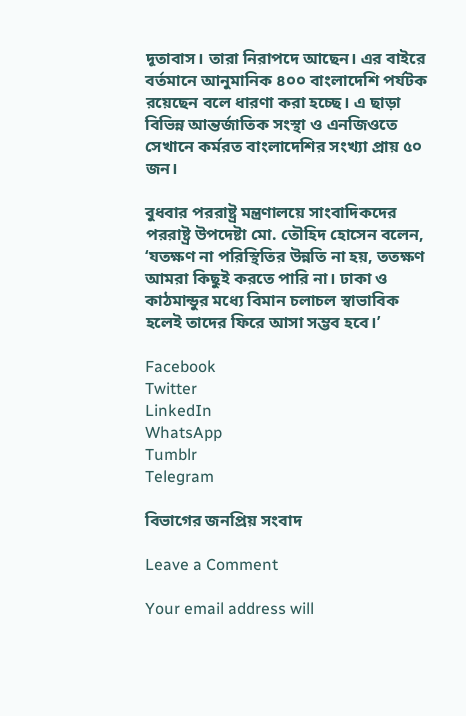দূতাবাস। তারা নিরাপদে আছেন। এর বাইরে বর্তমানে আনুমানিক ৪০০ বাংলাদেশি পর্যটক রয়েছেন বলে ধারণা করা হচ্ছে। এ ছাড়া বিভিন্ন আন্তর্জাতিক সংস্থা ও এনজিওতে সেখানে কর্মরত বাংলাদেশির সংখ্যা প্রায় ৫০ জন।

বুধবার পররাষ্ট্র মন্ত্রণালয়ে সাংবাদিকদের পররাষ্ট্র উপদেষ্টা মো. তৌহিদ হোসেন বলেন, ‘যতক্ষণ না পরিস্থিতির উন্নতি না হয়, ততক্ষণ আমরা কিছুই করতে পারি না। ঢাকা ও কাঠমান্ডুর মধ্যে বিমান চলাচল স্বাভাবিক হলেই তাদের ফিরে আসা সম্ভব হবে।’

Facebook
Twitter
LinkedIn
WhatsApp
Tumblr
Telegram

বিভাগের জনপ্রিয় সংবাদ

Leave a Comment

Your email address will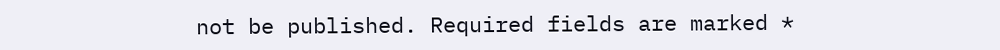not be published. Required fields are marked *